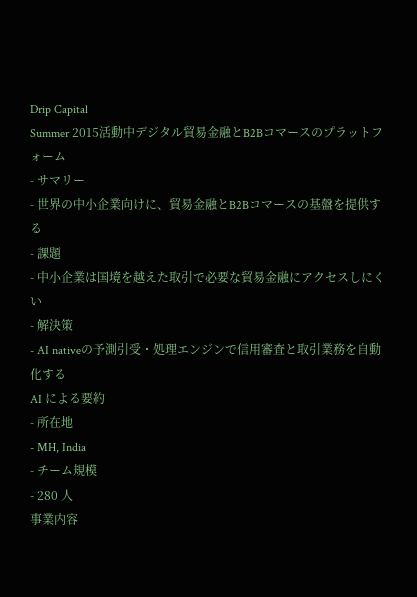Drip Capital
Summer 2015活動中デジタル貿易金融とB2Bコマースのプラットフォーム
- サマリー
- 世界の中小企業向けに、貿易金融とB2Bコマースの基盤を提供する
- 課題
- 中小企業は国境を越えた取引で必要な貿易金融にアクセスしにくい
- 解決策
- AI nativeの予測引受・処理エンジンで信用審査と取引業務を自動化する
AI による要約
- 所在地
- MH, India
- チーム規模
- 280 人
事業内容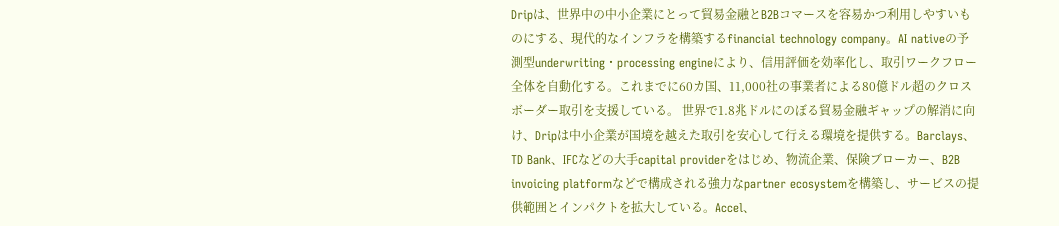Dripは、世界中の中小企業にとって貿易金融とB2Bコマースを容易かつ利用しやすいものにする、現代的なインフラを構築するfinancial technology company。AI nativeの予測型underwriting・processing engineにより、信用評価を効率化し、取引ワークフロー全体を自動化する。これまでに60カ国、11,000社の事業者による80億ドル超のクロスボーダー取引を支援している。 世界で1.8兆ドルにのぼる貿易金融ギャップの解消に向け、Dripは中小企業が国境を越えた取引を安心して行える環境を提供する。Barclays、TD Bank、IFCなどの大手capital providerをはじめ、物流企業、保険ブローカー、B2B invoicing platformなどで構成される強力なpartner ecosystemを構築し、サービスの提供範囲とインパクトを拡大している。Accel、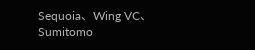Sequoia、Wing VC、Sumitomo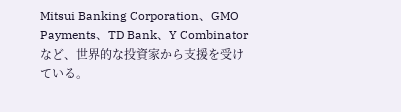Mitsui Banking Corporation、GMO Payments、TD Bank、Y Combinatorなど、世界的な投資家から支援を受けている。